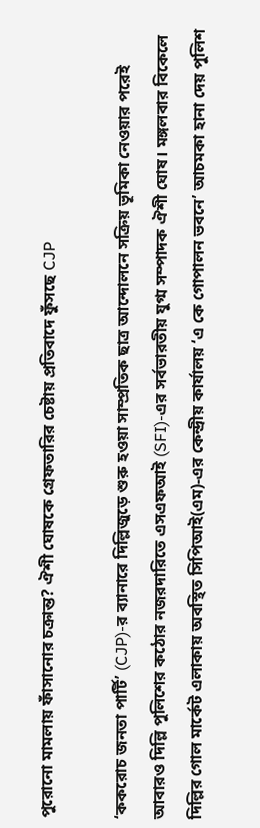পুরোনো মামলায় ফাঁসানোর চক্রান্ত? ঐশী ঘোষকে গ্রেফতারির চেষ্টায় প্রতিবাদে ফুঁসছে CJP

‘ককরোচ জনতা পার্টি’ (CJP)-র ব্যানারে দিল্লিজুড়ে শুরু হওয়া সাম্প্রতিক ছাত্র আন্দোলনে সক্রিয় ভূমিকা নেওয়ার পরেই আবারও দিল্লি পুলিশের কঠোর নজরদারিতে এসএফআই (SFI)-এর সর্বভারতীয় যুগ্ম সম্পাদক ঐশী ঘোষ। মঙ্গলবার বিকেলে দিল্লির গোল মার্কেট এলাকায় অবস্থিত সিপিআই(এম)-এর কেন্দ্রীয় কার্যালয় ‘এ কে গোপালন ভবনে’ আচমকা হানা দেয় পুলিশ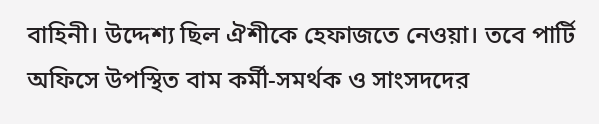বাহিনী। উদ্দেশ্য ছিল ঐশীকে হেফাজতে নেওয়া। তবে পার্টি অফিসে উপস্থিত বাম কর্মী-সমর্থক ও সাংসদদের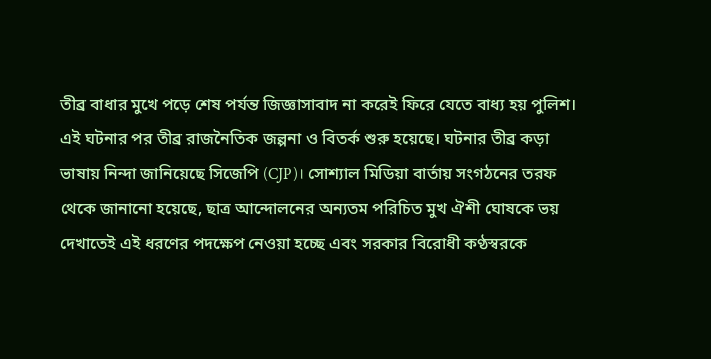তীব্র বাধার মুখে পড়ে শেষ পর্যন্ত জিজ্ঞাসাবাদ না করেই ফিরে যেতে বাধ্য হয় পুলিশ।
এই ঘটনার পর তীব্র রাজনৈতিক জল্পনা ও বিতর্ক শুরু হয়েছে। ঘটনার তীব্র কড়া ভাষায় নিন্দা জানিয়েছে সিজেপি (CJP)। সোশ্যাল মিডিয়া বার্তায় সংগঠনের তরফ থেকে জানানো হয়েছে, ছাত্র আন্দোলনের অন্যতম পরিচিত মুখ ঐশী ঘোষকে ভয় দেখাতেই এই ধরণের পদক্ষেপ নেওয়া হচ্ছে এবং সরকার বিরোধী কণ্ঠস্বরকে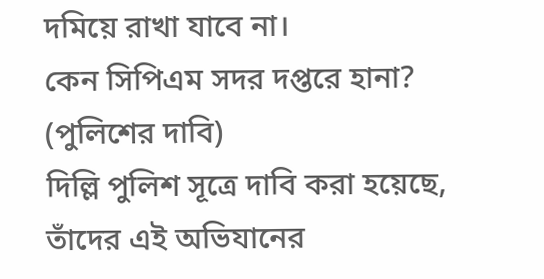দমিয়ে রাখা যাবে না।
কেন সিপিএম সদর দপ্তরে হানা? (পুলিশের দাবি)
দিল্লি পুলিশ সূত্রে দাবি করা হয়েছে, তাঁদের এই অভিযানের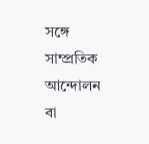সঙ্গে সাম্প্রতিক আন্দোলন বা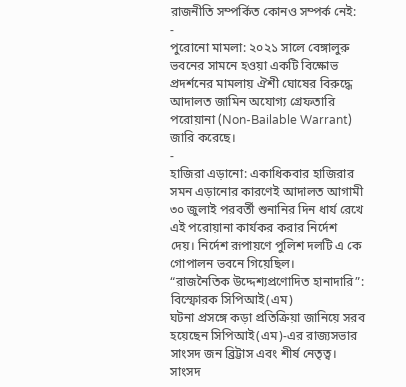রাজনীতি সম্পর্কিত কোনও সম্পর্ক নেই:
-
পুরোনো মামলা: ২০২১ সালে বেঙ্গালুরু ভবনের সামনে হওয়া একটি বিক্ষোভ প্রদর্শনের মামলায় ঐশী ঘোষের বিরুদ্ধে আদালত জামিন অযোগ্য গ্রেফতারি পরোয়ানা (Non-Bailable Warrant) জারি করেছে।
-
হাজিরা এড়ানো: একাধিকবার হাজিরার সমন এড়ানোর কারণেই আদালত আগামী ৩০ জুলাই পরবর্তী শুনানির দিন ধার্য রেখে এই পরোয়ানা কার্যকর করার নির্দেশ দেয়। নির্দেশ রূপায়ণে পুলিশ দলটি এ কে গোপালন ভবনে গিয়েছিল।
“রাজনৈতিক উদ্দেশ্যপ্রণোদিত হানাদারি”: বিস্ফোরক সিপিআই(এম)
ঘটনা প্রসঙ্গে কড়া প্রতিক্রিয়া জানিয়ে সরব হয়েছেন সিপিআই(এম)-এর রাজ্যসভার সাংসদ জন ব্রিট্টাস এবং শীর্ষ নেতৃত্ব।
সাংসদ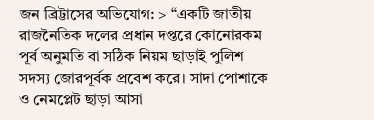জন ব্রিট্টাসের অভিযোগ: > “একটি জাতীয় রাজনৈতিক দলের প্রধান দপ্তরে কোনোরকম পূর্ব অনুমতি বা সঠিক নিয়ম ছাড়াই পুলিশ সদস্য জোরপূর্বক প্রবেশ করে। সাদা পোশাকে ও নেমপ্লেট ছাড়া আসা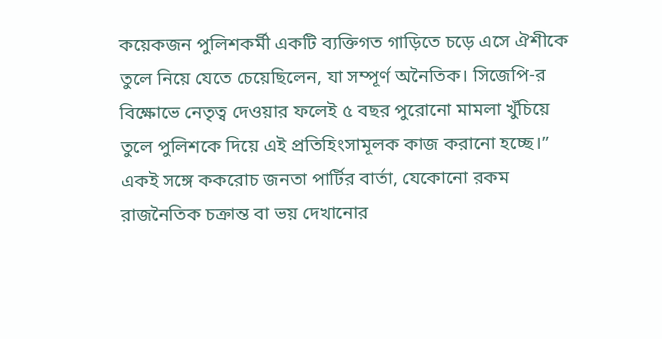কয়েকজন পুলিশকর্মী একটি ব্যক্তিগত গাড়িতে চড়ে এসে ঐশীকে তুলে নিয়ে যেতে চেয়েছিলেন, যা সম্পূর্ণ অনৈতিক। সিজেপি-র বিক্ষোভে নেতৃত্ব দেওয়ার ফলেই ৫ বছর পুরোনো মামলা খুঁচিয়ে তুলে পুলিশকে দিয়ে এই প্রতিহিংসামূলক কাজ করানো হচ্ছে।”
একই সঙ্গে ককরোচ জনতা পার্টির বার্তা, যেকোনো রকম রাজনৈতিক চক্রান্ত বা ভয় দেখানোর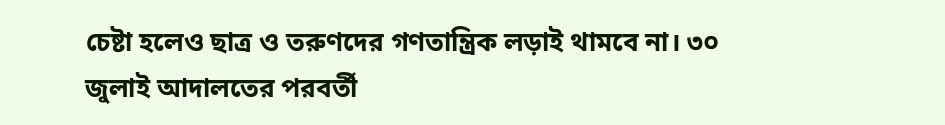চেষ্টা হলেও ছাত্র ও তরুণদের গণতান্ত্রিক লড়াই থামবে না। ৩০ জুলাই আদালতের পরবর্তী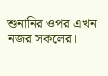শুনানির ওপর এখন নজর সকলের।